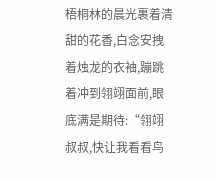梧桐林的晨光裹着清甜的花香,白念安拽着烛龙的衣袖,蹦跳着冲到翎翊面前,眼底满是期待:“翎翊叔叔,快让我看看鸟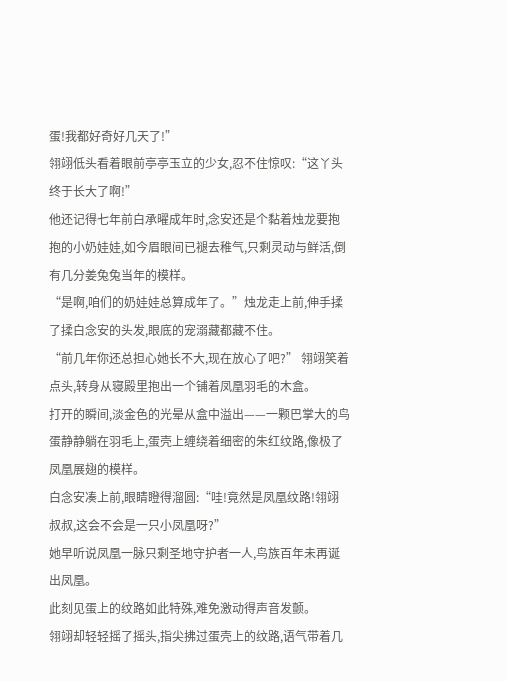蛋!我都好奇好几天了!”
翎翊低头看着眼前亭亭玉立的少女,忍不住惊叹:“这丫头终于长大了啊!”
他还记得七年前白承曜成年时,念安还是个黏着烛龙要抱抱的小奶娃娃,如今眉眼间已褪去稚气,只剩灵动与鲜活,倒有几分姜兔兔当年的模样。
“是啊,咱们的奶娃娃总算成年了。”烛龙走上前,伸手揉了揉白念安的头发,眼底的宠溺藏都藏不住。
“前几年你还总担心她长不大,现在放心了吧?” 翎翊笑着点头,转身从寝殿里抱出一个铺着凤凰羽毛的木盒。
打开的瞬间,淡金色的光晕从盒中溢出——一颗巴掌大的鸟蛋静静躺在羽毛上,蛋壳上缠绕着细密的朱红纹路,像极了凤凰展翅的模样。
白念安凑上前,眼睛瞪得溜圆:“哇!竟然是凤凰纹路!翎翊叔叔,这会不会是一只小凤凰呀?”
她早听说凤凰一脉只剩圣地守护者一人,鸟族百年未再诞出凤凰。
此刻见蛋上的纹路如此特殊,难免激动得声音发颤。
翎翊却轻轻摇了摇头,指尖拂过蛋壳上的纹路,语气带着几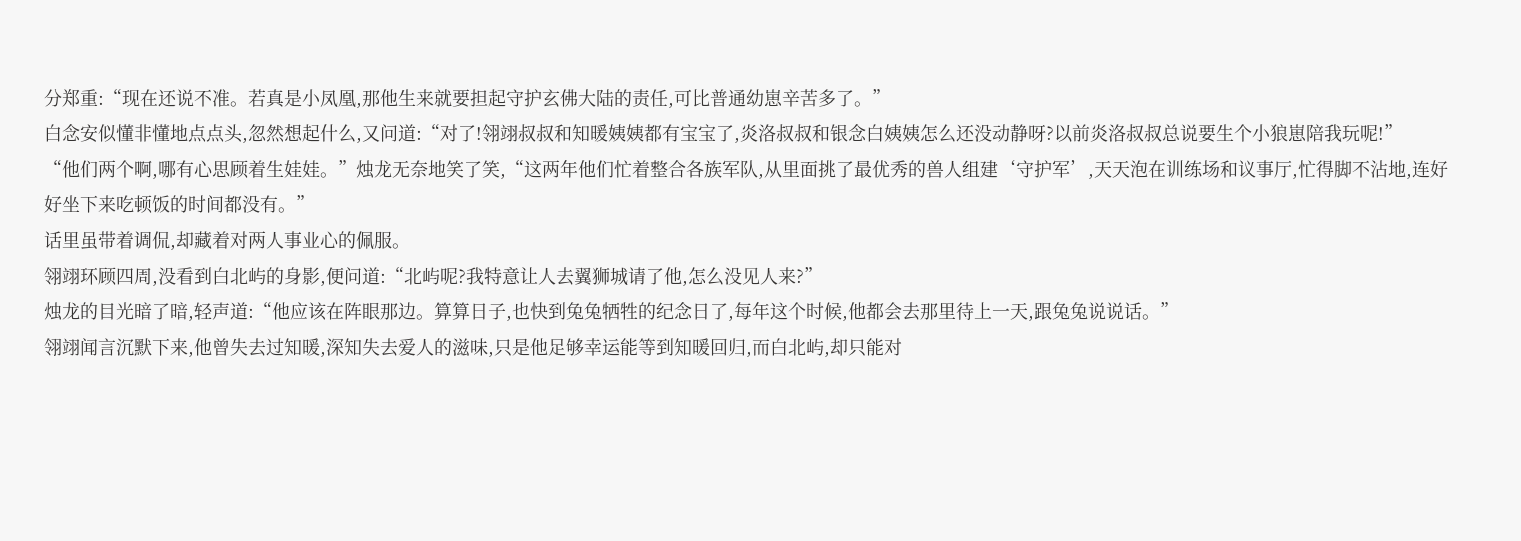分郑重:“现在还说不准。若真是小凤凰,那他生来就要担起守护玄佛大陆的责任,可比普通幼崽辛苦多了。”
白念安似懂非懂地点点头,忽然想起什么,又问道:“对了!翎翊叔叔和知暖姨姨都有宝宝了,炎洛叔叔和银念白姨姨怎么还没动静呀?以前炎洛叔叔总说要生个小狼崽陪我玩呢!”
“他们两个啊,哪有心思顾着生娃娃。”烛龙无奈地笑了笑,“这两年他们忙着整合各族军队,从里面挑了最优秀的兽人组建‘守护军’,天天泡在训练场和议事厅,忙得脚不沾地,连好好坐下来吃顿饭的时间都没有。”
话里虽带着调侃,却藏着对两人事业心的佩服。
翎翊环顾四周,没看到白北屿的身影,便问道:“北屿呢?我特意让人去翼狮城请了他,怎么没见人来?”
烛龙的目光暗了暗,轻声道:“他应该在阵眼那边。算算日子,也快到兔兔牺牲的纪念日了,每年这个时候,他都会去那里待上一天,跟兔兔说说话。”
翎翊闻言沉默下来,他曾失去过知暖,深知失去爱人的滋味,只是他足够幸运能等到知暖回归,而白北屿,却只能对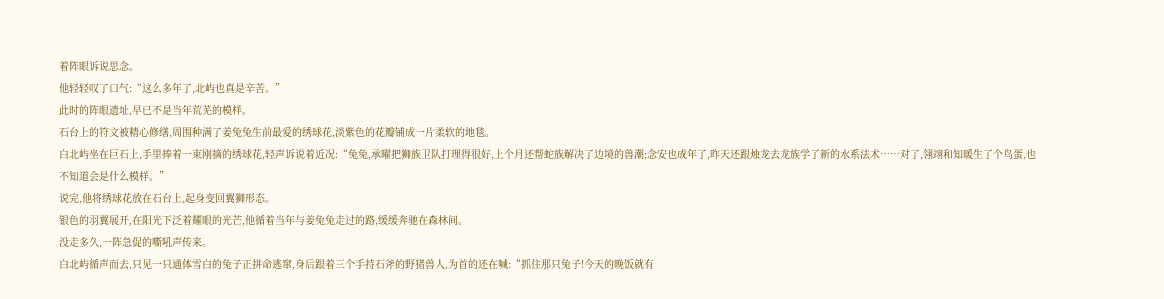着阵眼诉说思念。
他轻轻叹了口气:“这么多年了,北屿也真是辛苦。”
此时的阵眼遗址,早已不是当年荒芜的模样。
石台上的符文被精心修缮,周围种满了姜兔兔生前最爱的绣球花,淡紫色的花瓣铺成一片柔软的地毯。
白北屿坐在巨石上,手里捧着一束刚摘的绣球花,轻声诉说着近况:“兔兔,承曜把狮族卫队打理得很好,上个月还帮蛇族解决了边境的兽潮;念安也成年了,昨天还跟烛龙去龙族学了新的水系法术……对了,翎翊和知暖生了个鸟蛋,也不知道会是什么模样。”
说完,他将绣球花放在石台上,起身变回翼狮形态。
银色的羽翼展开,在阳光下泛着耀眼的光芒,他循着当年与姜兔兔走过的路,缓缓奔驰在森林间。
没走多久,一阵急促的嘶吼声传来。
白北屿循声而去,只见一只通体雪白的兔子正拼命逃窜,身后跟着三个手持石斧的野猪兽人,为首的还在喊:“抓住那只兔子!今天的晚饭就有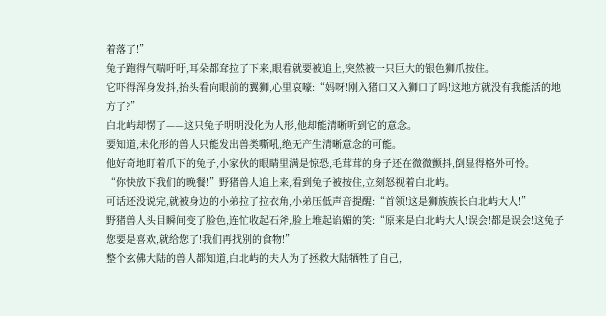着落了!”
兔子跑得气喘吁吁,耳朵都耷拉了下来,眼看就要被追上,突然被一只巨大的银色狮爪按住。
它吓得浑身发抖,抬头看向眼前的翼狮,心里哀嚎:“妈呀!刚入猪口又入狮口了吗!这地方就没有我能活的地方了?”
白北屿却愣了——这只兔子明明没化为人形,他却能清晰听到它的意念。
要知道,未化形的兽人只能发出兽类嘶吼,绝无产生清晰意念的可能。
他好奇地盯着爪下的兔子,小家伙的眼睛里满是惊恐,毛茸茸的身子还在微微颤抖,倒显得格外可怜。
“你快放下我们的晚餐!”野猪兽人追上来,看到兔子被按住,立刻怒视着白北屿。
可话还没说完,就被身边的小弟拉了拉衣角,小弟压低声音提醒:“首领!这是狮族族长白北屿大人!”
野猪兽人头目瞬间变了脸色,连忙收起石斧,脸上堆起谄媚的笑:“原来是白北屿大人!误会!都是误会!这兔子您要是喜欢,就给您了!我们再找别的食物!”
整个玄佛大陆的兽人都知道,白北屿的夫人为了拯救大陆牺牲了自己,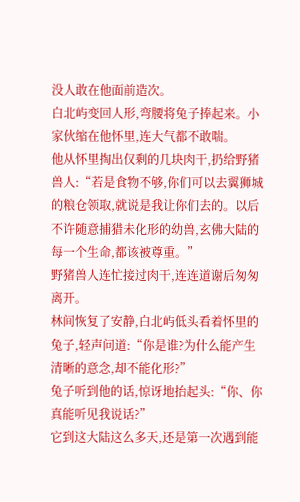没人敢在他面前造次。
白北屿变回人形,弯腰将兔子捧起来。小家伙缩在他怀里,连大气都不敢喘。
他从怀里掏出仅剩的几块肉干,扔给野猪兽人:“若是食物不够,你们可以去翼狮城的粮仓领取,就说是我让你们去的。以后不许随意捕猎未化形的幼兽,玄佛大陆的每一个生命,都该被尊重。”
野猪兽人连忙接过肉干,连连道谢后匆匆离开。
林间恢复了安静,白北屿低头看着怀里的兔子,轻声问道:“你是谁?为什么能产生清晰的意念,却不能化形?”
兔子听到他的话,惊讶地抬起头:“你、你真能听见我说话?”
它到这大陆这么多天,还是第一次遇到能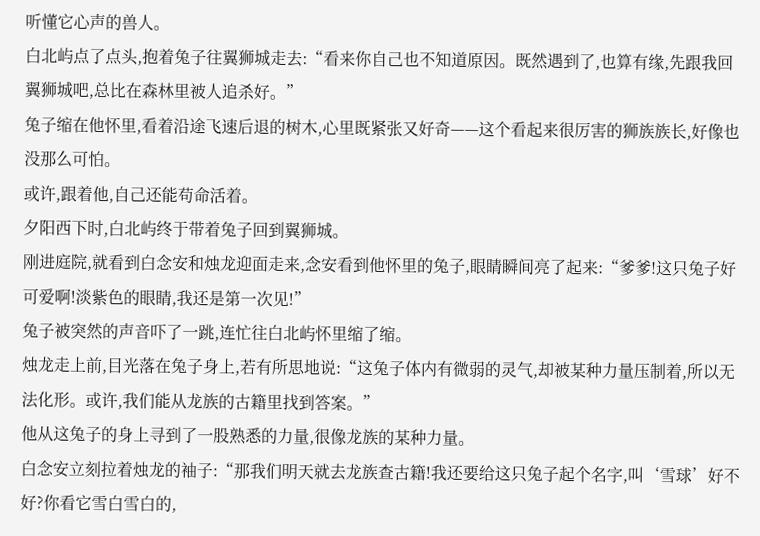听懂它心声的兽人。
白北屿点了点头,抱着兔子往翼狮城走去:“看来你自己也不知道原因。既然遇到了,也算有缘,先跟我回翼狮城吧,总比在森林里被人追杀好。”
兔子缩在他怀里,看着沿途飞速后退的树木,心里既紧张又好奇——这个看起来很厉害的狮族族长,好像也没那么可怕。
或许,跟着他,自己还能苟命活着。
夕阳西下时,白北屿终于带着兔子回到翼狮城。
刚进庭院,就看到白念安和烛龙迎面走来,念安看到他怀里的兔子,眼睛瞬间亮了起来:“爹爹!这只兔子好可爱啊!淡紫色的眼睛,我还是第一次见!”
兔子被突然的声音吓了一跳,连忙往白北屿怀里缩了缩。
烛龙走上前,目光落在兔子身上,若有所思地说:“这兔子体内有微弱的灵气,却被某种力量压制着,所以无法化形。或许,我们能从龙族的古籍里找到答案。”
他从这兔子的身上寻到了一股熟悉的力量,很像龙族的某种力量。
白念安立刻拉着烛龙的袖子:“那我们明天就去龙族查古籍!我还要给这只兔子起个名字,叫‘雪球’好不好?你看它雪白雪白的,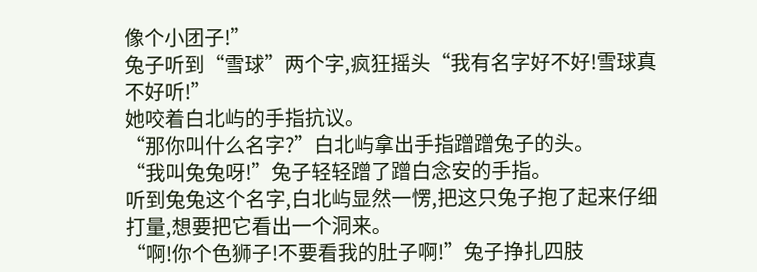像个小团子!”
兔子听到“雪球”两个字,疯狂摇头“我有名字好不好!雪球真不好听!”
她咬着白北屿的手指抗议。
“那你叫什么名字?”白北屿拿出手指蹭蹭兔子的头。
“我叫兔兔呀!”兔子轻轻蹭了蹭白念安的手指。
听到兔兔这个名字,白北屿显然一愣,把这只兔子抱了起来仔细打量,想要把它看出一个洞来。
“啊!你个色狮子!不要看我的肚子啊!”兔子挣扎四肢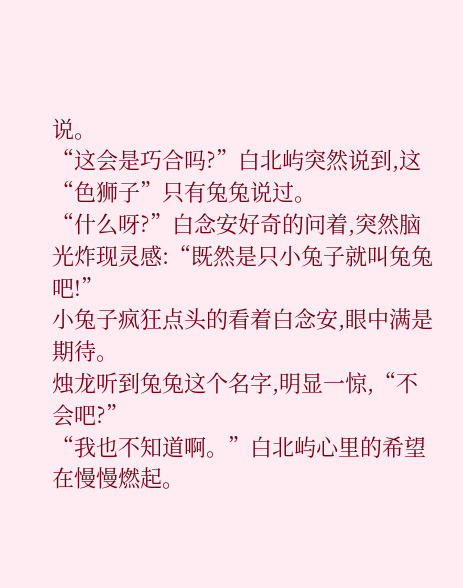说。
“这会是巧合吗?”白北屿突然说到,这“色狮子”只有兔兔说过。
“什么呀?”白念安好奇的问着,突然脑光炸现灵感:“既然是只小兔子就叫兔兔吧!”
小兔子疯狂点头的看着白念安,眼中满是期待。
烛龙听到兔兔这个名字,明显一惊,“不会吧?”
“我也不知道啊。”白北屿心里的希望在慢慢燃起。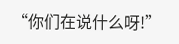“你们在说什么呀!”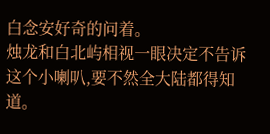白念安好奇的问着。
烛龙和白北屿相视一眼决定不告诉这个小喇叭,要不然全大陆都得知道。